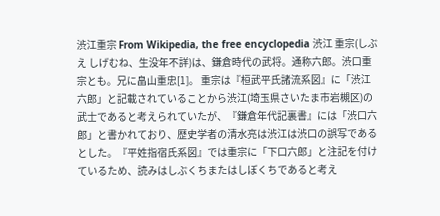渋江重宗 From Wikipedia, the free encyclopedia 渋江 重宗(しぶえ しげむね、生没年不詳)は、鎌倉時代の武将。通称六郎。渋口重宗とも。兄に畠山重忠[1]。 重宗は『桓武平氏諸流系図』に「渋江六郎」と記載されていることから渋江(埼玉県さいたま市岩槻区)の武士であると考えられていたが、『鎌倉年代記裏書』には「渋口六郎」と書かれており、歴史学者の清水亮は渋江は渋口の誤写であるとした。『平姓指宿氏系図』では重宗に「下口六郎」と注記を付けているため、読みはしぶくちまたはしぼくちであると考え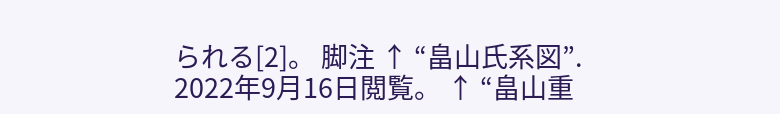られる[2]。 脚注 ↑ “畠山氏系図”. 2022年9月16日閲覧。 ↑ “畠山重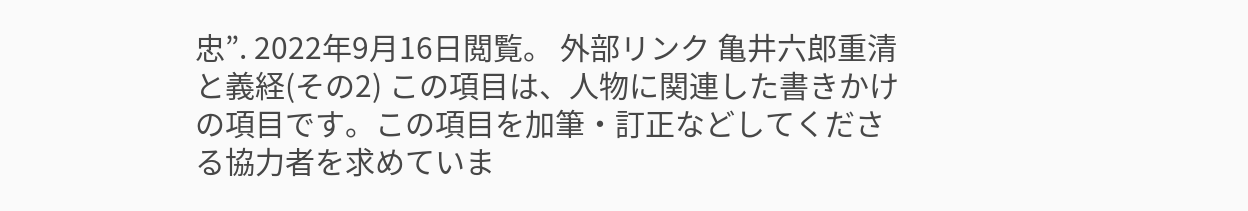忠”. 2022年9月16日閲覧。 外部リンク 亀井六郎重清と義経(その2) この項目は、人物に関連した書きかけの項目です。この項目を加筆・訂正などしてくださる協力者を求めていま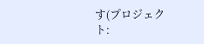す(プロジェクト: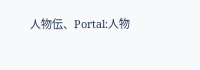人物伝、Portal:人物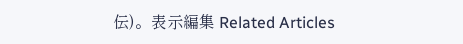伝)。表示編集 Related Articles